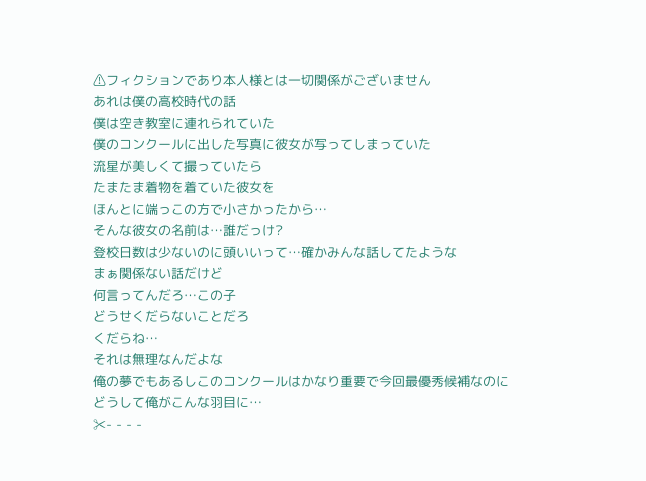⚠フィクションであり本人様とは一切関係がございません
あれは僕の高校時代の話
僕は空き教室に連れられていた
僕のコンクールに出した写真に彼女が写ってしまっていた
流星が美しくて撮っていたら
たまたま着物を着ていた彼女を
ほんとに端っこの方で小さかったから…
そんな彼女の名前は…誰だっけ?
登校日数は少ないのに頭いいって…確かみんな話してたような
まぁ関係ない話だけど
何言ってんだろ…この子
どうせくだらないことだろ
くだらね…
それは無理なんだよな
俺の夢でもあるしこのコンクールはかなり重要で今回最優秀候補なのに
どうして俺がこんな羽目に…
✂- - - -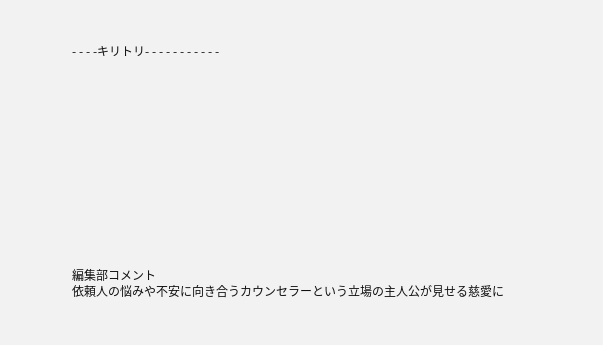- - - -キリトリ- - - - - - - - - - -













編集部コメント
依頼人の悩みや不安に向き合うカウンセラーという立場の主人公が見せる慈愛に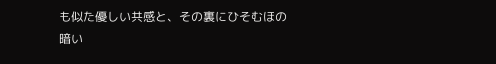も似た優しい共感と、その裏にひそむほの暗い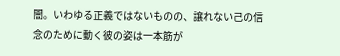闇。いわゆる正義ではないものの、譲れない己の信念のために動く彼の姿は一本筋が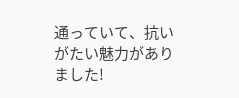通っていて、抗いがたい魅力がありました!